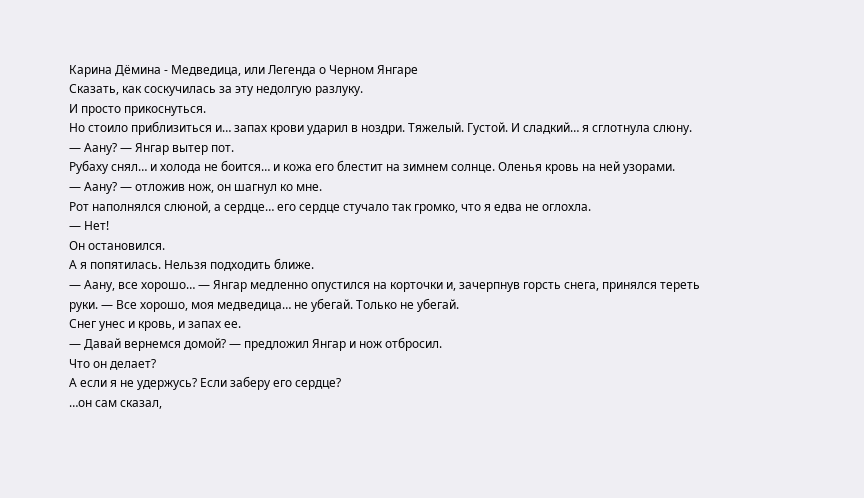Карина Дёмина - Медведица, или Легенда о Черном Янгаре
Сказать, как соскучилась за эту недолгую разлуку.
И просто прикоснуться.
Но стоило приблизиться и… запах крови ударил в ноздри. Тяжелый. Густой. И сладкий… я сглотнула слюну.
— Аану? — Янгар вытер пот.
Рубаху снял… и холода не боится… и кожа его блестит на зимнем солнце. Оленья кровь на ней узорами.
— Аану? — отложив нож, он шагнул ко мне.
Рот наполнялся слюной, а сердце… его сердце стучало так громко, что я едва не оглохла.
— Нет!
Он остановился.
А я попятилась. Нельзя подходить ближе.
— Аану, все хорошо… — Янгар медленно опустился на корточки и, зачерпнув горсть снега, принялся тереть руки. — Все хорошо, моя медведица… не убегай. Только не убегай.
Снег унес и кровь, и запах ее.
— Давай вернемся домой? — предложил Янгар и нож отбросил.
Что он делает?
А если я не удержусь? Если заберу его сердце?
…он сам сказал,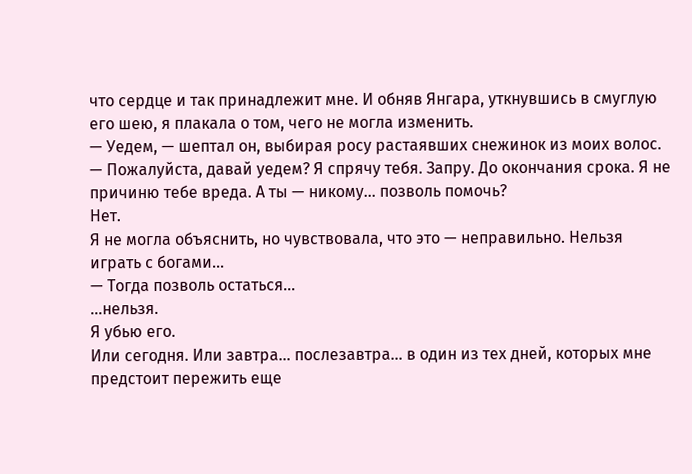что сердце и так принадлежит мне. И обняв Янгара, уткнувшись в смуглую его шею, я плакала о том, чего не могла изменить.
— Уедем, — шептал он, выбирая росу растаявших снежинок из моих волос. — Пожалуйста, давай уедем? Я спрячу тебя. Запру. До окончания срока. Я не причиню тебе вреда. А ты — никому… позволь помочь?
Нет.
Я не могла объяснить, но чувствовала, что это — неправильно. Нельзя играть с богами…
— Тогда позволь остаться…
…нельзя.
Я убью его.
Или сегодня. Или завтра… послезавтра… в один из тех дней, которых мне предстоит пережить еще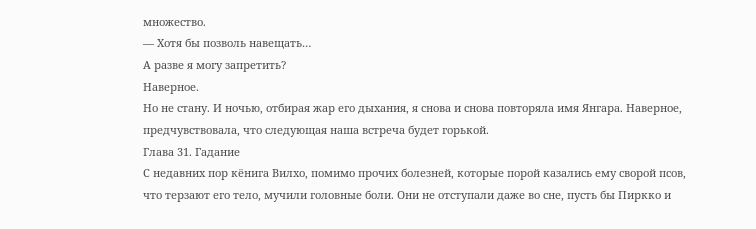множество.
— Хотя бы позволь навещать…
А разве я могу запретить?
Наверное.
Но не стану. И ночью, отбирая жар его дыхания, я снова и снова повторяла имя Янгара. Наверное, предчувствовала, что следующая наша встреча будет горькой.
Глава 31. Гадание
С недавних пор кёнига Вилхо, помимо прочих болезней, которые порой казались ему сворой псов, что терзают его тело, мучили головные боли. Они не отступали даже во сне, пусть бы Пиркко и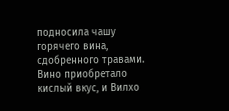подносила чашу горячего вина, сдобренного травами. Вино приобретало кислый вкус, и Вилхо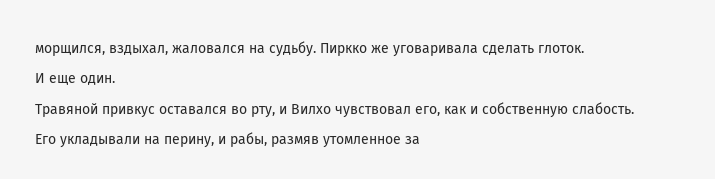морщился, вздыхал, жаловался на судьбу. Пиркко же уговаривала сделать глоток.
И еще один.
Травяной привкус оставался во рту, и Вилхо чувствовал его, как и собственную слабость.
Его укладывали на перину, и рабы, размяв утомленное за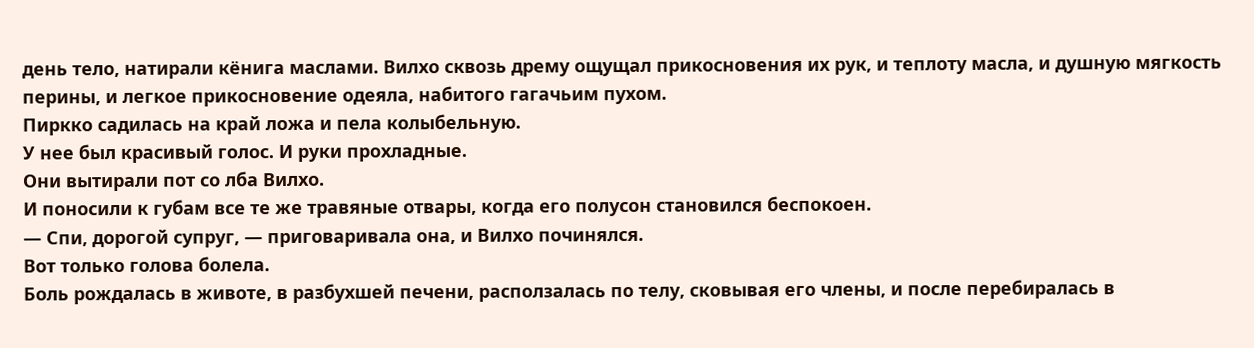день тело, натирали кёнига маслами. Вилхо сквозь дрему ощущал прикосновения их рук, и теплоту масла, и душную мягкость перины, и легкое прикосновение одеяла, набитого гагачьим пухом.
Пиркко садилась на край ложа и пела колыбельную.
У нее был красивый голос. И руки прохладные.
Они вытирали пот со лба Вилхо.
И поносили к губам все те же травяные отвары, когда его полусон становился беспокоен.
— Спи, дорогой супруг, — приговаривала она, и Вилхо починялся.
Вот только голова болела.
Боль рождалась в животе, в разбухшей печени, расползалась по телу, сковывая его члены, и после перебиралась в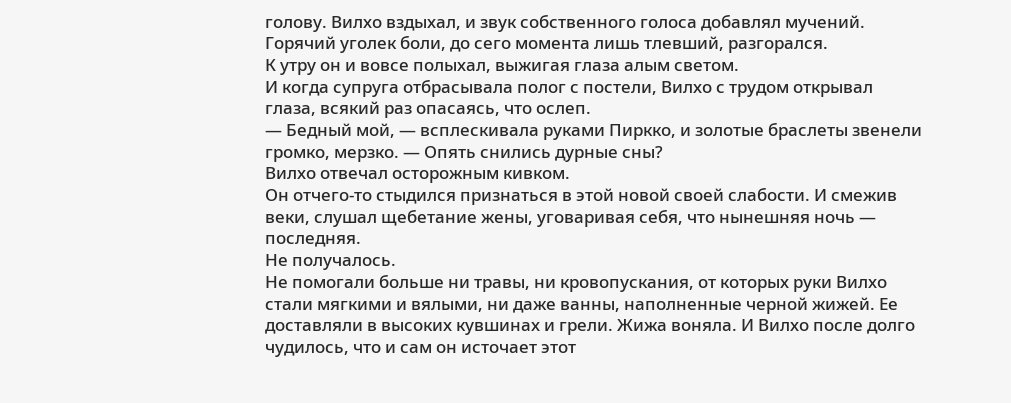голову. Вилхо вздыхал, и звук собственного голоса добавлял мучений. Горячий уголек боли, до сего момента лишь тлевший, разгорался.
К утру он и вовсе полыхал, выжигая глаза алым светом.
И когда супруга отбрасывала полог с постели, Вилхо с трудом открывал глаза, всякий раз опасаясь, что ослеп.
— Бедный мой, — всплескивала руками Пиркко, и золотые браслеты звенели громко, мерзко. — Опять снились дурные сны?
Вилхо отвечал осторожным кивком.
Он отчего-то стыдился признаться в этой новой своей слабости. И смежив веки, слушал щебетание жены, уговаривая себя, что нынешняя ночь — последняя.
Не получалось.
Не помогали больше ни травы, ни кровопускания, от которых руки Вилхо стали мягкими и вялыми, ни даже ванны, наполненные черной жижей. Ее доставляли в высоких кувшинах и грели. Жижа воняла. И Вилхо после долго чудилось, что и сам он источает этот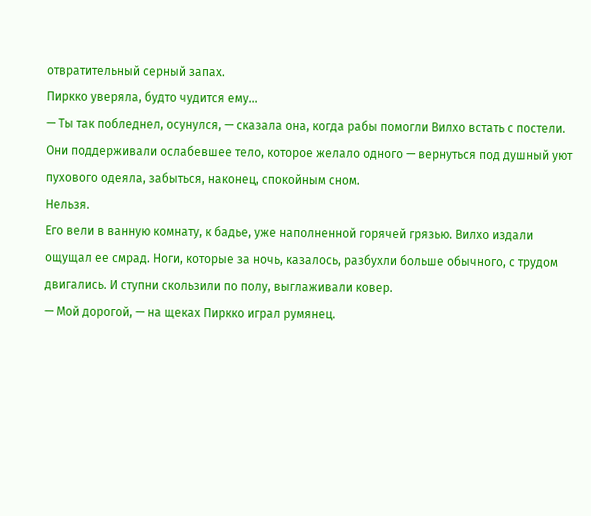отвратительный серный запах.
Пиркко уверяла, будто чудится ему…
— Ты так побледнел, осунулся, — сказала она, когда рабы помогли Вилхо встать с постели. Они поддерживали ослабевшее тело, которое желало одного — вернуться под душный уют пухового одеяла, забыться, наконец, спокойным сном.
Нельзя.
Его вели в ванную комнату, к бадье, уже наполненной горячей грязью. Вилхо издали ощущал ее смрад. Ноги, которые за ночь, казалось, разбухли больше обычного, с трудом двигались. И ступни скользили по полу, выглаживали ковер.
— Мой дорогой, — на щеках Пиркко играл румянец.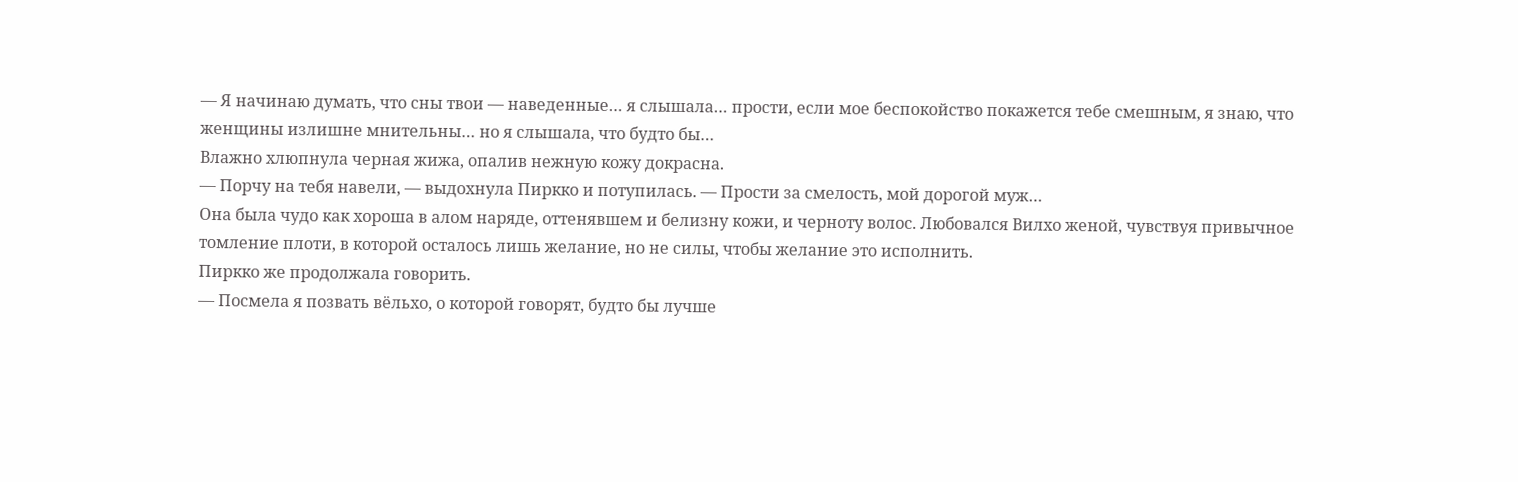— Я начинаю думать, что сны твои — наведенные… я слышала… прости, если мое беспокойство покажется тебе смешным, я знаю, что женщины излишне мнительны… но я слышала, что будто бы…
Влажно хлюпнула черная жижа, опалив нежную кожу докрасна.
— Порчу на тебя навели, — выдохнула Пиркко и потупилась. — Прости за смелость, мой дорогой муж…
Она была чудо как хороша в алом наряде, оттенявшем и белизну кожи, и черноту волос. Любовался Вилхо женой, чувствуя привычное томление плоти, в которой осталось лишь желание, но не силы, чтобы желание это исполнить.
Пиркко же продолжала говорить.
— Посмела я позвать вёльхо, о которой говорят, будто бы лучше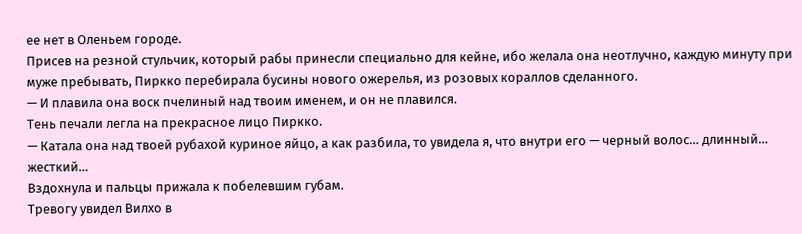ее нет в Оленьем городе.
Присев на резной стульчик, который рабы принесли специально для кейне, ибо желала она неотлучно, каждую минуту при муже пребывать, Пиркко перебирала бусины нового ожерелья, из розовых кораллов сделанного.
— И плавила она воск пчелиный над твоим именем, и он не плавился.
Тень печали легла на прекрасное лицо Пиркко.
— Катала она над твоей рубахой куриное яйцо, а как разбила, то увидела я, что внутри его — черный волос… длинный… жесткий…
Вздохнула и пальцы прижала к побелевшим губам.
Тревогу увидел Вилхо в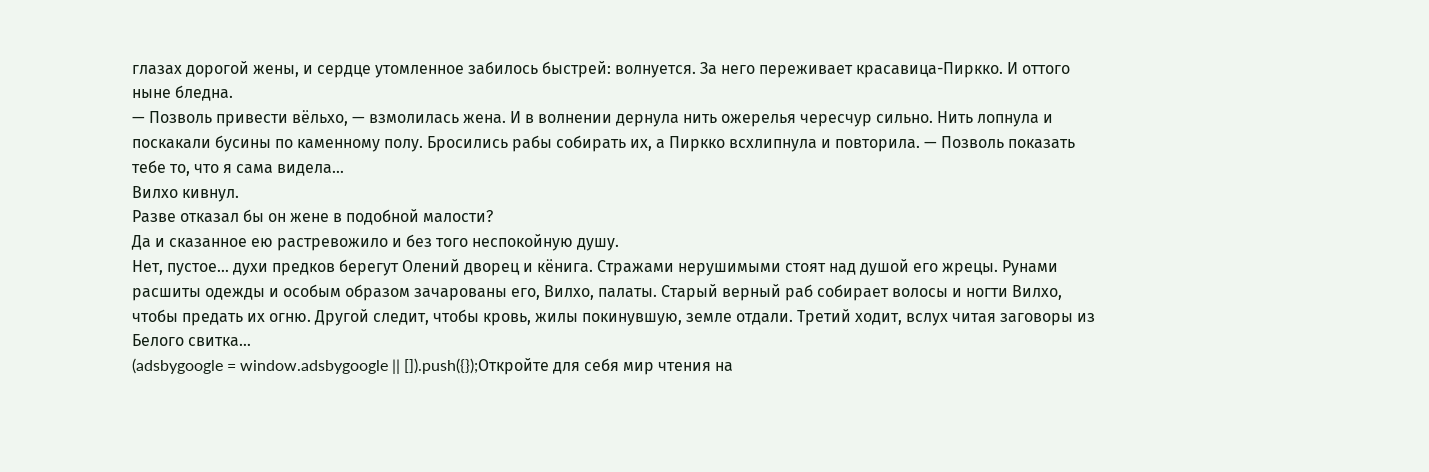глазах дорогой жены, и сердце утомленное забилось быстрей: волнуется. За него переживает красавица-Пиркко. И оттого ныне бледна.
— Позволь привести вёльхо, — взмолилась жена. И в волнении дернула нить ожерелья чересчур сильно. Нить лопнула и поскакали бусины по каменному полу. Бросились рабы собирать их, а Пиркко всхлипнула и повторила. — Позволь показать тебе то, что я сама видела…
Вилхо кивнул.
Разве отказал бы он жене в подобной малости?
Да и сказанное ею растревожило и без того неспокойную душу.
Нет, пустое… духи предков берегут Олений дворец и кёнига. Стражами нерушимыми стоят над душой его жрецы. Рунами расшиты одежды и особым образом зачарованы его, Вилхо, палаты. Старый верный раб собирает волосы и ногти Вилхо, чтобы предать их огню. Другой следит, чтобы кровь, жилы покинувшую, земле отдали. Третий ходит, вслух читая заговоры из Белого свитка…
(adsbygoogle = window.adsbygoogle || []).push({});Откройте для себя мир чтения на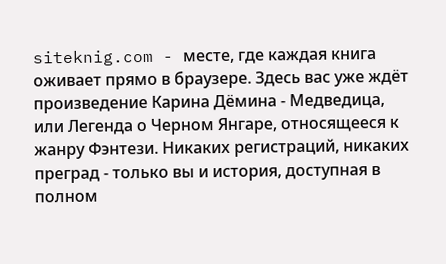siteknig.com - месте, где каждая книга оживает прямо в браузере. Здесь вас уже ждёт произведение Карина Дёмина - Медведица, или Легенда о Черном Янгаре, относящееся к жанру Фэнтези. Никаких регистраций, никаких преград - только вы и история, доступная в полном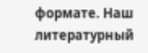формате. Наш литературный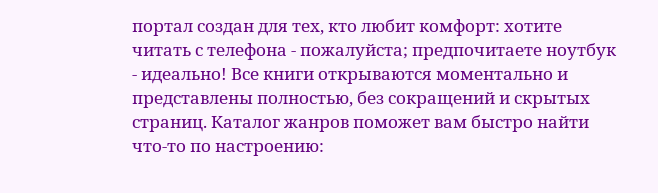портал создан для тех, кто любит комфорт: хотите читать с телефона - пожалуйста; предпочитаете ноутбук - идеально! Все книги открываются моментально и представлены полностью, без сокращений и скрытых страниц. Каталог жанров поможет вам быстро найти что-то по настроению: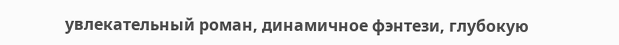увлекательный роман, динамичное фэнтези, глубокую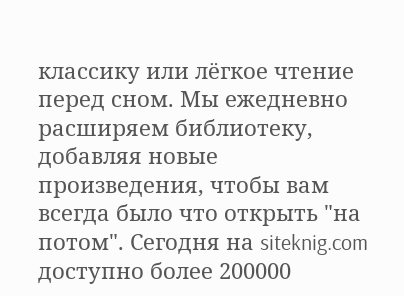классику или лёгкое чтение перед сном. Мы ежедневно расширяем библиотеку, добавляя новые произведения, чтобы вам всегда было что открыть "на потом". Сегодня на siteknig.com доступно более 200000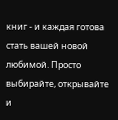книг - и каждая готова стать вашей новой любимой. Просто выбирайте, открывайте и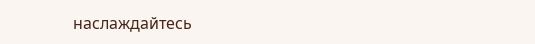наслаждайтесь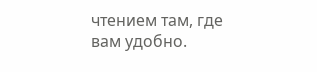чтением там, где вам удобно.